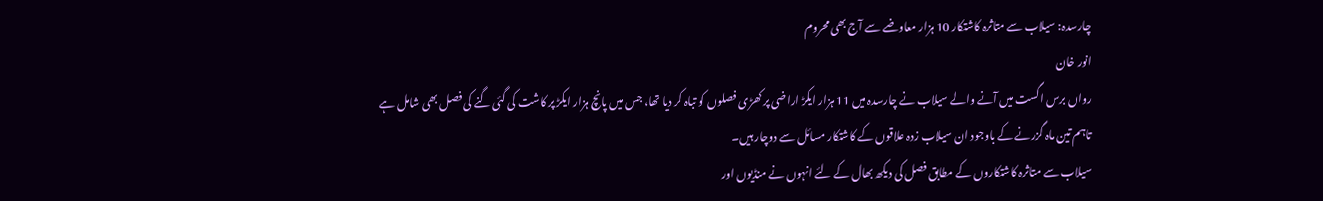چارسدہ: سیلاب سے متاثرہ کاشتکار 10 ہزار معاوضے سے آج بھی محروم
انور خان
رواں برس اگست میں آنے والے سیلاب نے چارسدہ میں 11 ہزار ایکڑ اراضی پر کھڑی فصلوں کو تباہ کر دیا تھا، جس میں پانچ ہزار ایکڑ پر کاشت کی گئی گنے کی فصل بھی شامل ہے تاہم تین ماہ گزرنے کے باوجود ان سیلاب زدہ علاقوں کے کاشتکار مسائل سے دوچار ہیں۔
سیلاب سے متاثرہ کاشتکاروں کے مطابق فصل کی دیکھ بھال کے لئے انہوں نے منڈیوں اور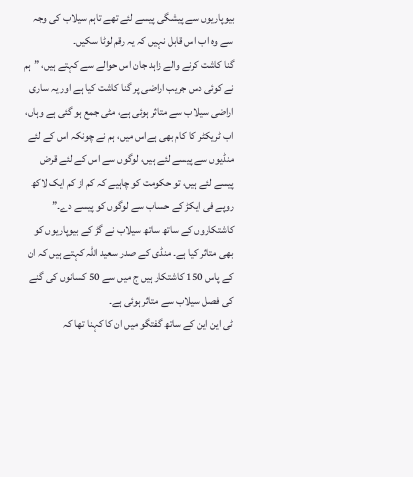بیوپاریوں سے پیشگی پیسے لئے تھے تاہم سیلاب کی وجہ سے وہ اب اس قابل نہیں کہ یہ رقم لوٹا سکیں۔
گنا کاشت کرنے والے زاہد جان اس حوالے سے کہتے ہیں، ”ہم نے کوئی دس جریب اراضی پر گنا کاشت کیا ہے اور یہ ساری اراضی سیلاب سے متاثر ہوئی ہے، مٹی جمع ہو گئی ہے وہاں، اب ٹریکٹر کا کام بھی ہےاس میں، ہم نے چونکہ اس کے لئے منڈیوں سے پیسے لئے ہیں، لوگوں سے اس کے لئے قرض پیسے لئے ہیں، تو حکومت کو چاہیے کہ کم از کم ایک لاکھ روپے فی ایکڑ کے حساب سے لوگوں کو پیسے دے۔”
کاشتکاروں کے ساتھ ساتھ سیلاب نے گڑ کے بیوپاریوں کو بھی متاثر کیا ہے۔ منڈی کے صدر سعید اللہ کہتے ہیں کہ ان کے پاس 150 کاشتکار ہیں ج میں سے 50 کسانوں کی گنے کی فصل سیلاب سے متاثر ہوئی ہے۔
ٹی این این کے ساتھ گفتگو میں ان کا کہنا تھا کہ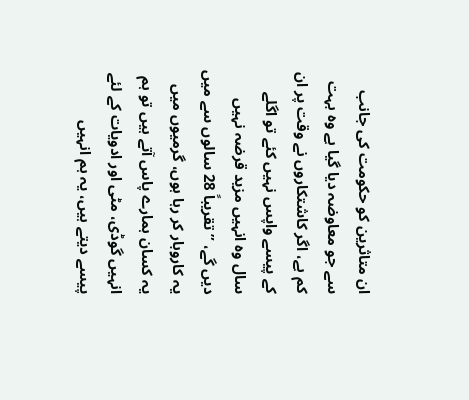ان متاثرین کو حکومت کی جانب سے جو معاوضہ دیا گیا ہے وہ بہت کم ہے، اگر کاشتکاروں نے وقت پر ان کے پیسے واپس نہیں کئے تو اگلے سال وہ انہیں مزید قرضہ نہیں دیں گے، ”تقریباً 28 سالوں سے میں یہ کاروبار کر رہا ہوں، گرمیوں میں یہ کسان ہمارے پاس آتے ہیں تو ہم انہیں گوڈی، مٹی اور ادویات کے لئے پیسے دیتے ہیں، یہ ہم انہیں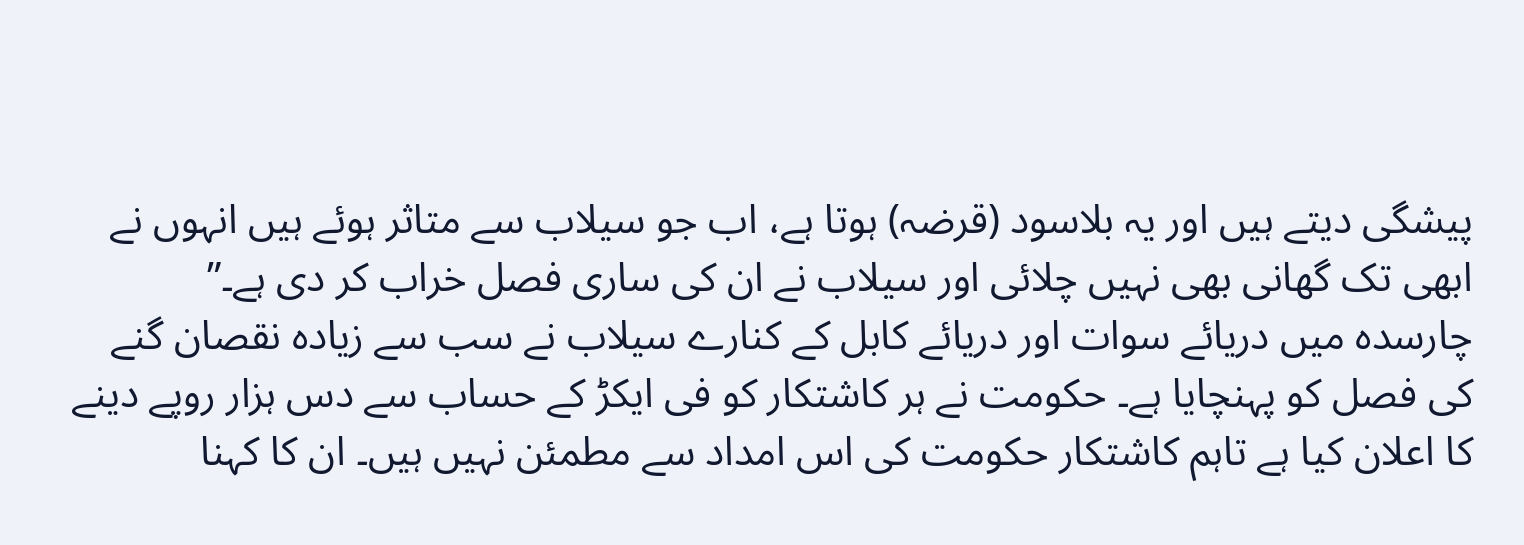پیشگی دیتے ہیں اور یہ بلاسود (قرضہ) ہوتا ہے، اب جو سیلاب سے متاثر ہوئے ہیں انہوں نے ابھی تک گھانی بھی نہیں چلائی اور سیلاب نے ان کی ساری فصل خراب کر دی ہے۔”
چارسدہ میں دریائے سوات اور دریائے کابل کے کنارے سیلاب نے سب سے زیادہ نقصان گنے کی فصل کو پہنچایا ہے۔ حکومت نے ہر کاشتکار کو فی ایکڑ کے حساب سے دس ہزار روپے دینے کا اعلان کیا ہے تاہم کاشتکار حکومت کی اس امداد سے مطمئن نہیں ہیں۔ ان کا کہنا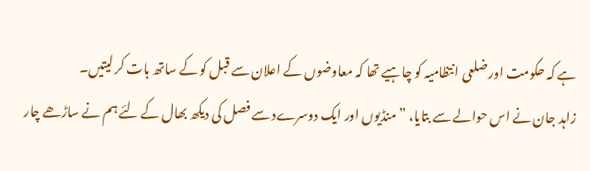ہے کہ حکومت اور ضلعی انتظامیہ کو چاہیے تھا کہ معاوضوں کے اعلان سے قبل کو کے ساتھ بات کر لیتیں۔
زاہد جان نے اس حوالے سے بتایا، ”منڈیوں اور ایک دوسرےد سے فصل کی دیکھ بھال کے لئے ہم نے ساڑھے چار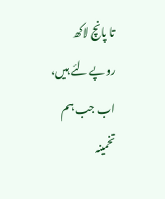تا پانچ لاکھ روپے لئے ہیں، اب جب ہم تخمینہ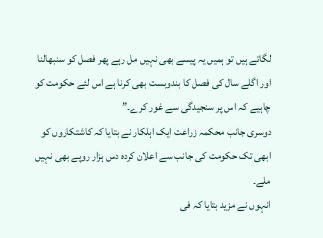لگاتے ہیں تو ہمیں یہ پیسے بھی نہیں مل رہے پھر فصل کو سنبھالنا اور اگلے سال کی فصل کا بندوبست بھی کرنا ہے اس لئے حکومت کو چاہیے کہ اس پر سنجیدگی سے غور کرے۔”
دوسری جانب محکمہ زراعت ایک اہلکار نے بتایا کہ کاشتکاروں کو ابھی تک حکومت کی جانب سے اعلان کردہ دس ہزار روپے بھی نہیں ملے۔
انہوں نے مزید بتایا کہ فی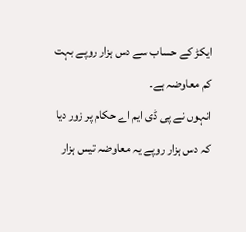ایکڑ کے حساب سے دس ہزار روپے بہت کم معاوضہ ہے۔
انہوں نے پی ڈی ایم اے حکام پر زور دیا کہ دس ہزار روپے یہ معاوضہ تیس ہزار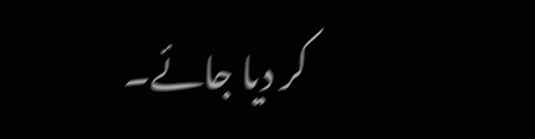کر دیا جائے۔